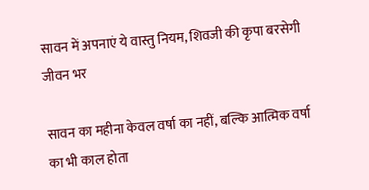सावन में अपनाएं ये वास्तु नियम, शिवजी की कृपा बरसेगी जीवन भर

सावन का महीना केवल वर्षा का नहीं, बल्कि आत्मिक वर्षा का भी काल होता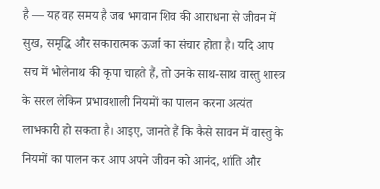है — यह वह समय है जब भगवान शिव की आराधना से जीवन में सुख, समृद्धि और सकारात्मक ऊर्जा का संचार होता है। यदि आप सच में भोलेनाथ की कृपा चाहते हैं, तो उनके साथ-साथ वास्तु शास्त्र के सरल लेकिन प्रभावशाली नियमों का पालन करना अत्यंत लाभकारी हो सकता है। आइए, जानते हैं कि कैसे सावन में वास्तु के नियमों का पालन कर आप अपने जीवन को आनंद, शांति और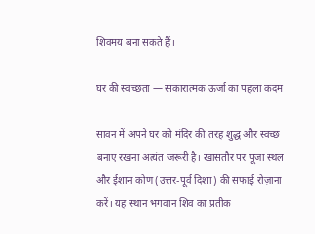शिवमय बना सकते हैं।

घर की स्वच्छता — सकारात्मक ऊर्जा का पहला कदम

सावन में अपने घर को मंदिर की तरह शुद्ध और स्वच्छ बनाए रखना अत्यंत जरूरी है। खासतौर पर पूजा स्थल और ईशान कोण (उत्तर-पूर्व दिशा) की सफाई रोज़ाना करें। यह स्थान भगवान शिव का प्रतीक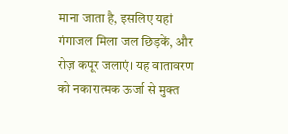माना जाता है, इसलिए यहां गंगाजल मिला जल छिड़कें, और रोज़ कपूर जलाएं। यह वातावरण को नकारात्मक ऊर्जा से मुक्त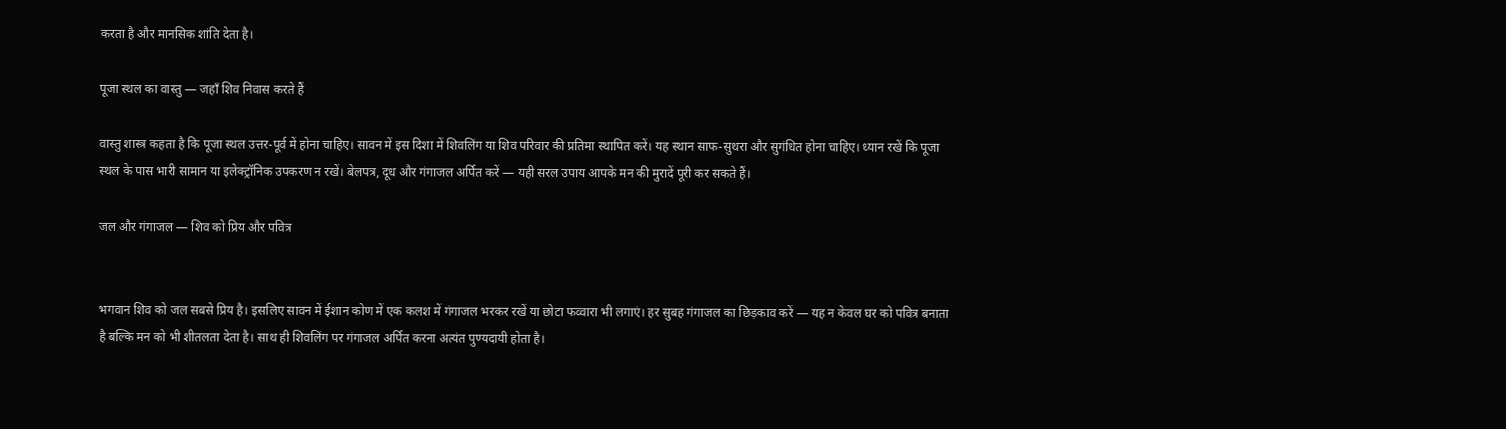करता है और मानसिक शांति देता है।

पूजा स्थल का वास्तु — जहाँ शिव निवास करते हैं

वास्तु शास्त्र कहता है कि पूजा स्थल उत्तर-पूर्व में होना चाहिए। सावन में इस दिशा में शिवलिंग या शिव परिवार की प्रतिमा स्थापित करें। यह स्थान साफ-सुथरा और सुगंधित होना चाहिए। ध्यान रखें कि पूजा स्थल के पास भारी सामान या इलेक्ट्रॉनिक उपकरण न रखें। बेलपत्र, दूध और गंगाजल अर्पित करें — यही सरल उपाय आपके मन की मुरादें पूरी कर सकते हैं।

जल और गंगाजल — शिव को प्रिय और पवित्र


भगवान शिव को जल सबसे प्रिय है। इसलिए सावन में ईशान कोण में एक कलश में गंगाजल भरकर रखें या छोटा फव्वारा भी लगाएं। हर सुबह गंगाजल का छिड़काव करें — यह न केवल घर को पवित्र बनाता है बल्कि मन को भी शीतलता देता है। साथ ही शिवलिंग पर गंगाजल अर्पित करना अत्यंत पुण्यदायी होता है।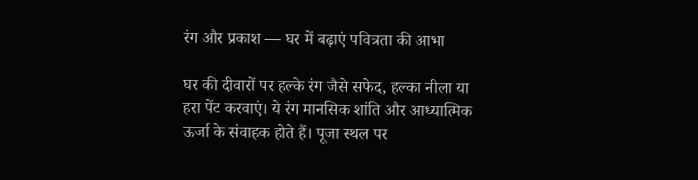रंग और प्रकाश — घर में बढ़ाएं पवित्रता की आभा

घर की दीवारों पर हल्के रंग जैसे सफेद, हल्का नीला या हरा पेंट करवाएं। ये रंग मानसिक शांति और आध्यात्मिक ऊर्जा के संवाहक होते हैं। पूजा स्थल पर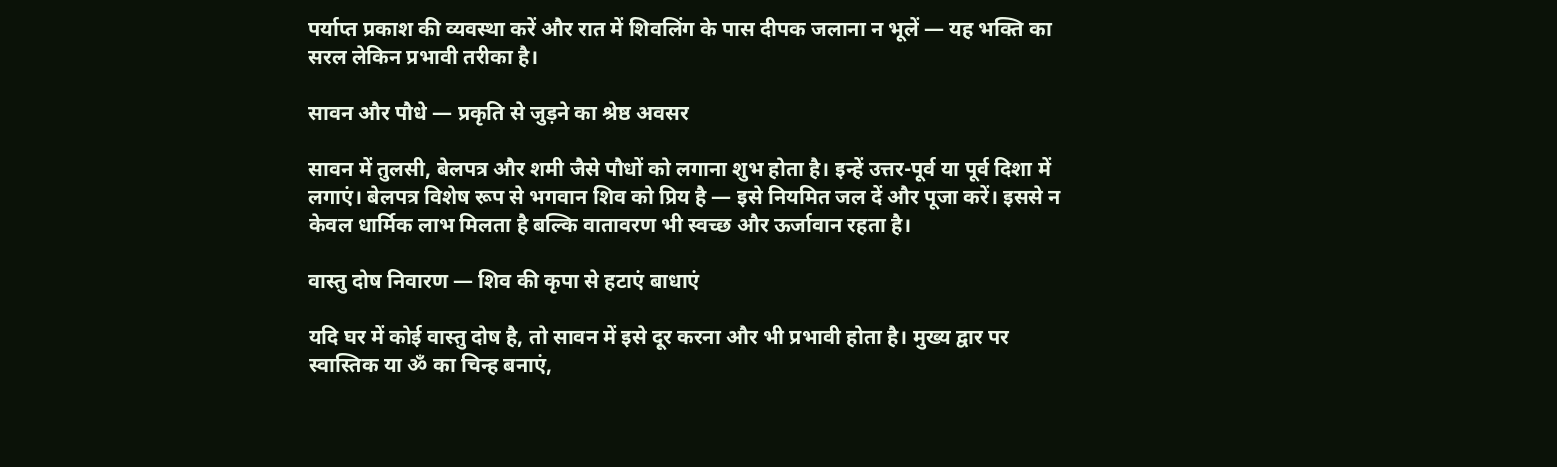पर्याप्त प्रकाश की व्यवस्था करें और रात में शिवलिंग के पास दीपक जलाना न भूलें — यह भक्ति का सरल लेकिन प्रभावी तरीका है।

सावन और पौधे — प्रकृति से जुड़ने का श्रेष्ठ अवसर

सावन में तुलसी, बेलपत्र और शमी जैसे पौधों को लगाना शुभ होता है। इन्हें उत्तर-पूर्व या पूर्व दिशा में लगाएं। बेलपत्र विशेष रूप से भगवान शिव को प्रिय है — इसे नियमित जल दें और पूजा करें। इससे न केवल धार्मिक लाभ मिलता है बल्कि वातावरण भी स्वच्छ और ऊर्जावान रहता है।

वास्तु दोष निवारण — शिव की कृपा से हटाएं बाधाएं

यदि घर में कोई वास्तु दोष है, तो सावन में इसे दूर करना और भी प्रभावी होता है। मुख्य द्वार पर स्वास्तिक या ॐ का चिन्ह बनाएं,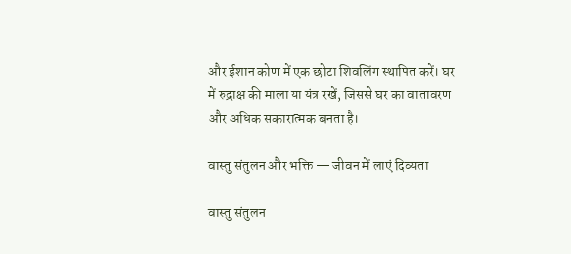और ईशान कोण में एक छोटा शिवलिंग स्थापित करें। घर में रुद्राक्ष की माला या यंत्र रखें, जिससे घर का वातावरण और अधिक सकारात्मक बनता है।

वास्तु संतुलन और भक्ति — जीवन में लाएं दिव्यता

वास्तु संतुलन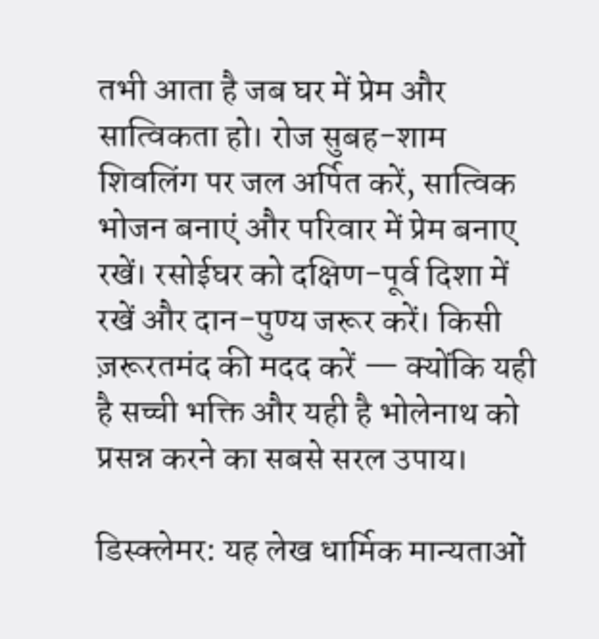तभी आता है जब घर में प्रेम और सात्विकता हो। रोज सुबह-शाम शिवलिंग पर जल अर्पित करें, सात्विक भोजन बनाएं और परिवार में प्रेम बनाए रखें। रसोईघर को दक्षिण-पूर्व दिशा में रखें और दान-पुण्य जरूर करें। किसी ज़रूरतमंद की मदद करें — क्योंकि यही है सच्ची भक्ति और यही है भोलेनाथ को प्रसन्न करने का सबसे सरल उपाय।

डिस्क्लेमर: यह लेख धार्मिक मान्यताओं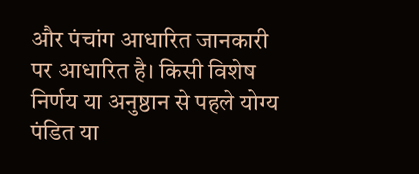और पंचांग आधारित जानकारी पर आधारित है। किसी विशेष निर्णय या अनुष्ठान से पहले योग्य पंडित या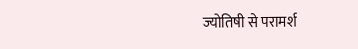ज्योतिषी से परामर्श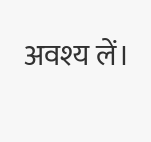अवश्य लें।